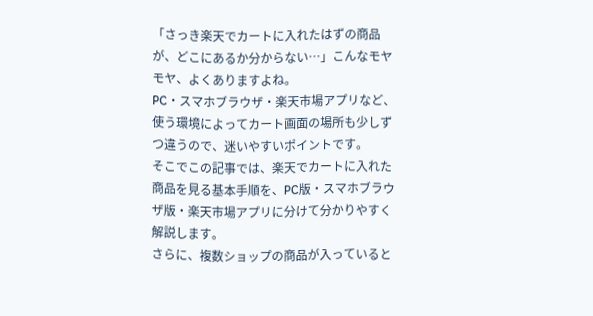「さっき楽天でカートに入れたはずの商品が、どこにあるか分からない…」こんなモヤモヤ、よくありますよね。
PC・スマホブラウザ・楽天市場アプリなど、使う環境によってカート画面の場所も少しずつ違うので、迷いやすいポイントです。
そこでこの記事では、楽天でカートに入れた商品を見る基本手順を、PC版・スマホブラウザ版・楽天市場アプリに分けて分かりやすく解説します。
さらに、複数ショップの商品が入っていると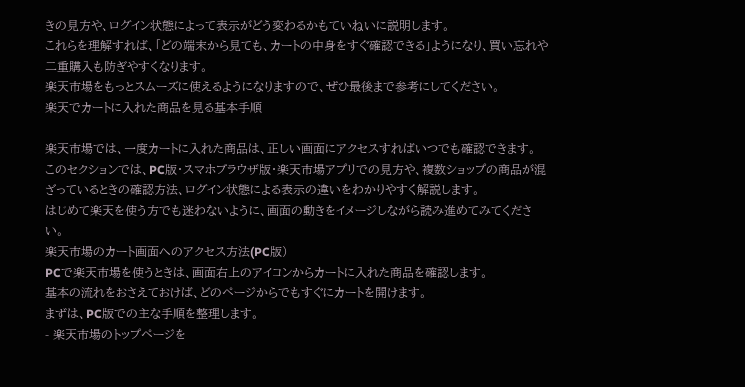きの見方や、ログイン状態によって表示がどう変わるかもていねいに説明します。
これらを理解すれば、「どの端末から見ても、カートの中身をすぐ確認できる」ようになり、買い忘れや二重購入も防ぎやすくなります。
楽天市場をもっとスムーズに使えるようになりますので、ぜひ最後まで参考にしてください。
楽天でカートに入れた商品を見る基本手順

楽天市場では、一度カートに入れた商品は、正しい画面にアクセスすればいつでも確認できます。
このセクションでは、PC版・スマホブラウザ版・楽天市場アプリでの見方や、複数ショップの商品が混ざっているときの確認方法、ログイン状態による表示の違いをわかりやすく解説します。
はじめて楽天を使う方でも迷わないように、画面の動きをイメージしながら読み進めてみてください。
楽天市場のカート画面へのアクセス方法(PC版)
PCで楽天市場を使うときは、画面右上のアイコンからカートに入れた商品を確認します。
基本の流れをおさえておけば、どのページからでもすぐにカートを開けます。
まずは、PC版での主な手順を整理します。
- 楽天市場のトップページを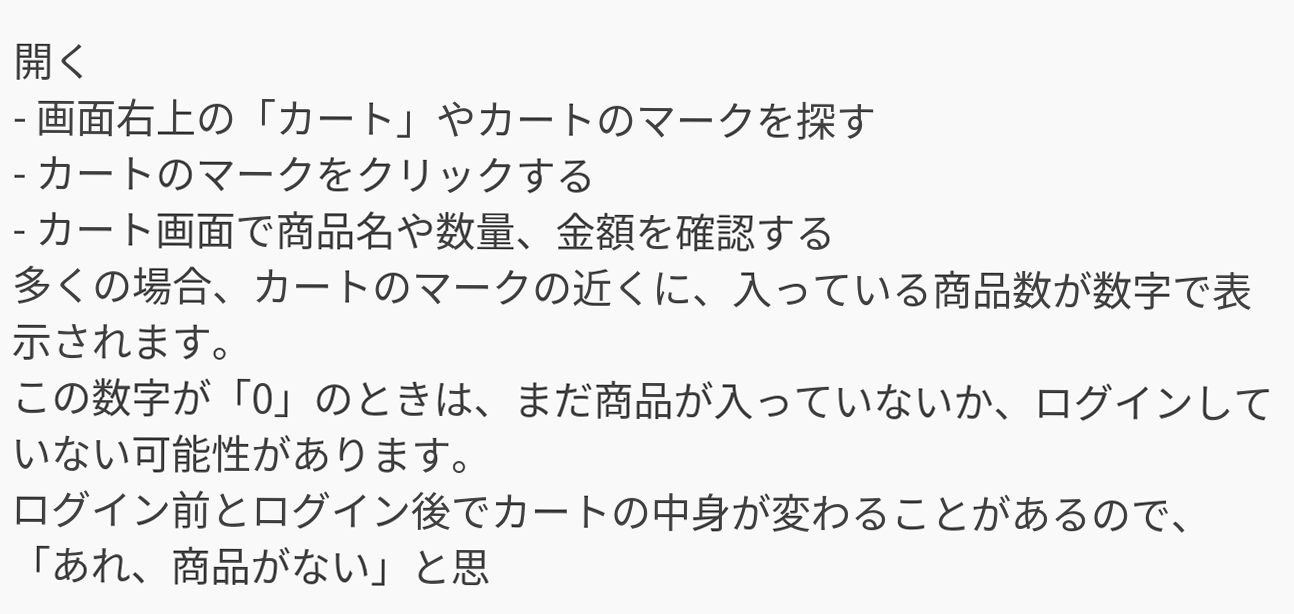開く
- 画面右上の「カート」やカートのマークを探す
- カートのマークをクリックする
- カート画面で商品名や数量、金額を確認する
多くの場合、カートのマークの近くに、入っている商品数が数字で表示されます。
この数字が「0」のときは、まだ商品が入っていないか、ログインしていない可能性があります。
ログイン前とログイン後でカートの中身が変わることがあるので、「あれ、商品がない」と思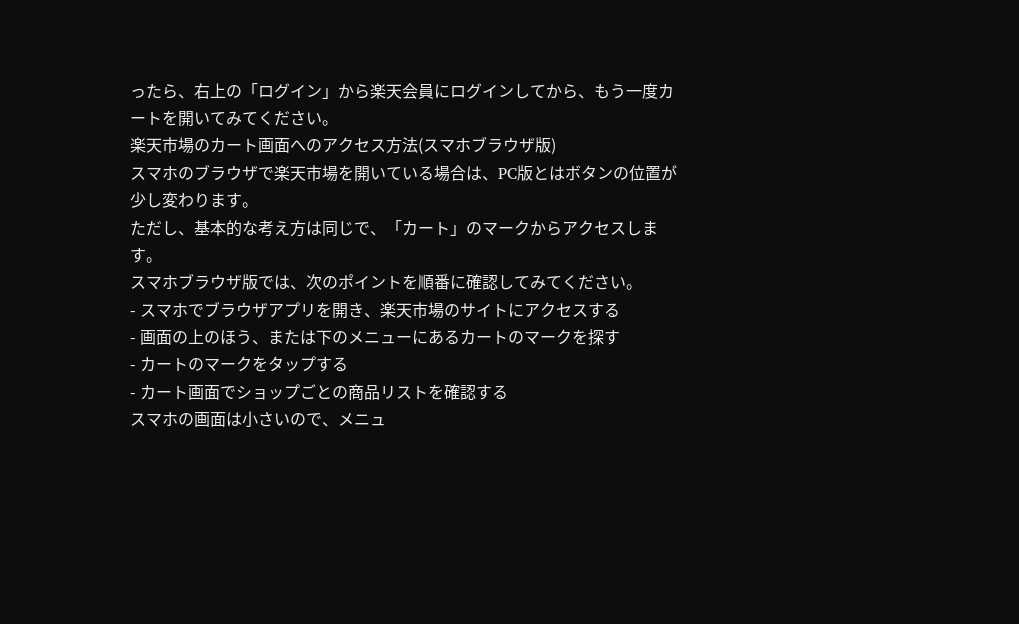ったら、右上の「ログイン」から楽天会員にログインしてから、もう一度カートを開いてみてください。
楽天市場のカート画面へのアクセス方法(スマホブラウザ版)
スマホのブラウザで楽天市場を開いている場合は、PC版とはボタンの位置が少し変わります。
ただし、基本的な考え方は同じで、「カート」のマークからアクセスします。
スマホブラウザ版では、次のポイントを順番に確認してみてください。
- スマホでブラウザアプリを開き、楽天市場のサイトにアクセスする
- 画面の上のほう、または下のメニューにあるカートのマークを探す
- カートのマークをタップする
- カート画面でショップごとの商品リストを確認する
スマホの画面は小さいので、メニュ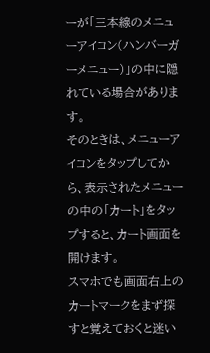ーが「三本線のメニューアイコン(ハンバーガーメニュー)」の中に隠れている場合があります。
そのときは、メニューアイコンをタップしてから、表示されたメニューの中の「カート」をタップすると、カート画面を開けます。
スマホでも画面右上のカートマークをまず探すと覚えておくと迷い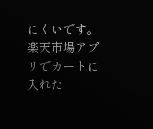にくいです。
楽天市場アプリでカートに入れた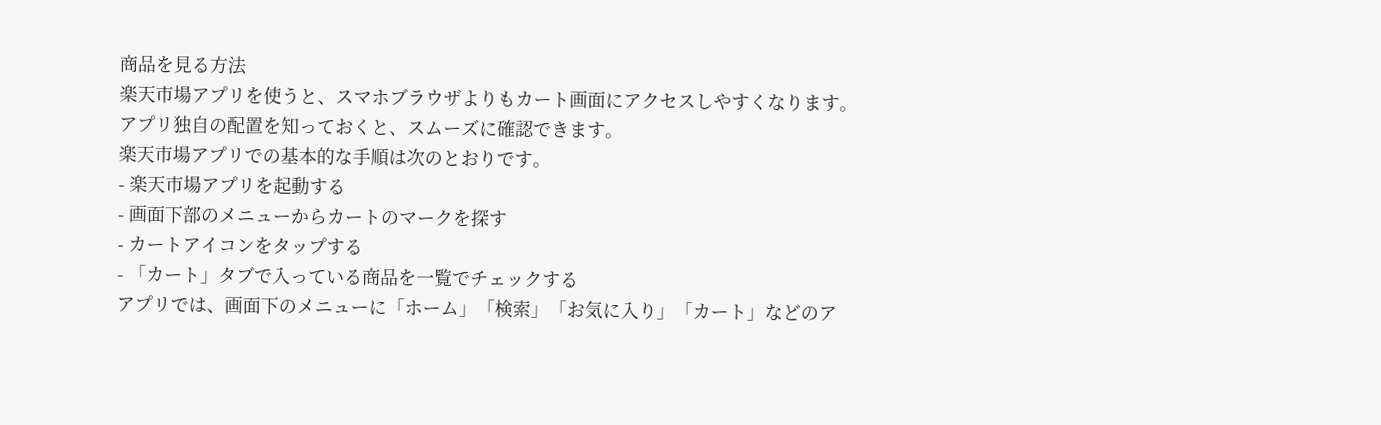商品を見る方法
楽天市場アプリを使うと、スマホブラウザよりもカート画面にアクセスしやすくなります。
アプリ独自の配置を知っておくと、スムーズに確認できます。
楽天市場アプリでの基本的な手順は次のとおりです。
- 楽天市場アプリを起動する
- 画面下部のメニューからカートのマークを探す
- カートアイコンをタップする
- 「カート」タブで入っている商品を一覧でチェックする
アプリでは、画面下のメニューに「ホーム」「検索」「お気に入り」「カート」などのア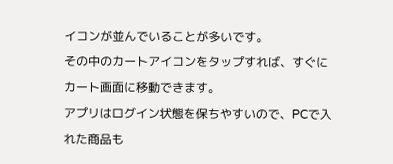イコンが並んでいることが多いです。
その中のカートアイコンをタップすれば、すぐにカート画面に移動できます。
アプリはログイン状態を保ちやすいので、PCで入れた商品も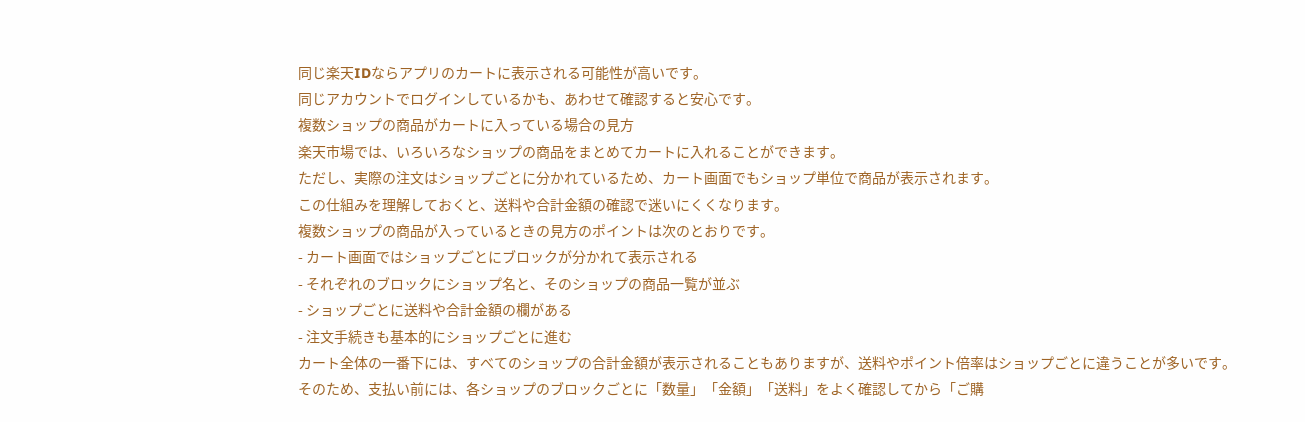同じ楽天IDならアプリのカートに表示される可能性が高いです。
同じアカウントでログインしているかも、あわせて確認すると安心です。
複数ショップの商品がカートに入っている場合の見方
楽天市場では、いろいろなショップの商品をまとめてカートに入れることができます。
ただし、実際の注文はショップごとに分かれているため、カート画面でもショップ単位で商品が表示されます。
この仕組みを理解しておくと、送料や合計金額の確認で迷いにくくなります。
複数ショップの商品が入っているときの見方のポイントは次のとおりです。
- カート画面ではショップごとにブロックが分かれて表示される
- それぞれのブロックにショップ名と、そのショップの商品一覧が並ぶ
- ショップごとに送料や合計金額の欄がある
- 注文手続きも基本的にショップごとに進む
カート全体の一番下には、すべてのショップの合計金額が表示されることもありますが、送料やポイント倍率はショップごとに違うことが多いです。
そのため、支払い前には、各ショップのブロックごとに「数量」「金額」「送料」をよく確認してから「ご購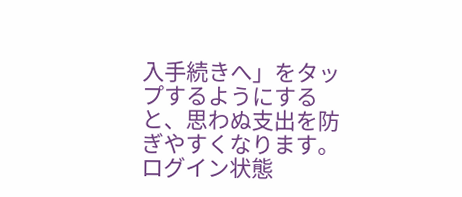入手続きへ」をタップするようにすると、思わぬ支出を防ぎやすくなります。
ログイン状態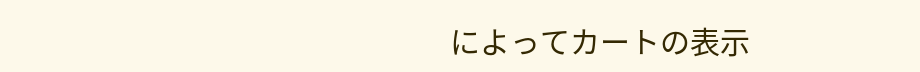によってカートの表示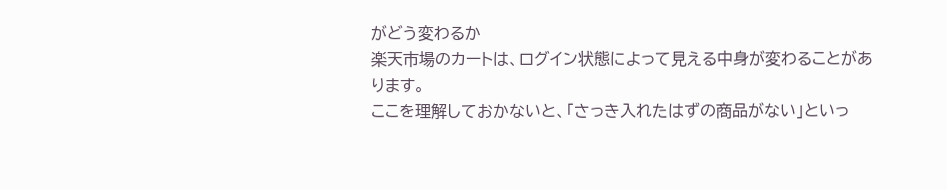がどう変わるか
楽天市場のカートは、ログイン状態によって見える中身が変わることがあります。
ここを理解しておかないと、「さっき入れたはずの商品がない」といっ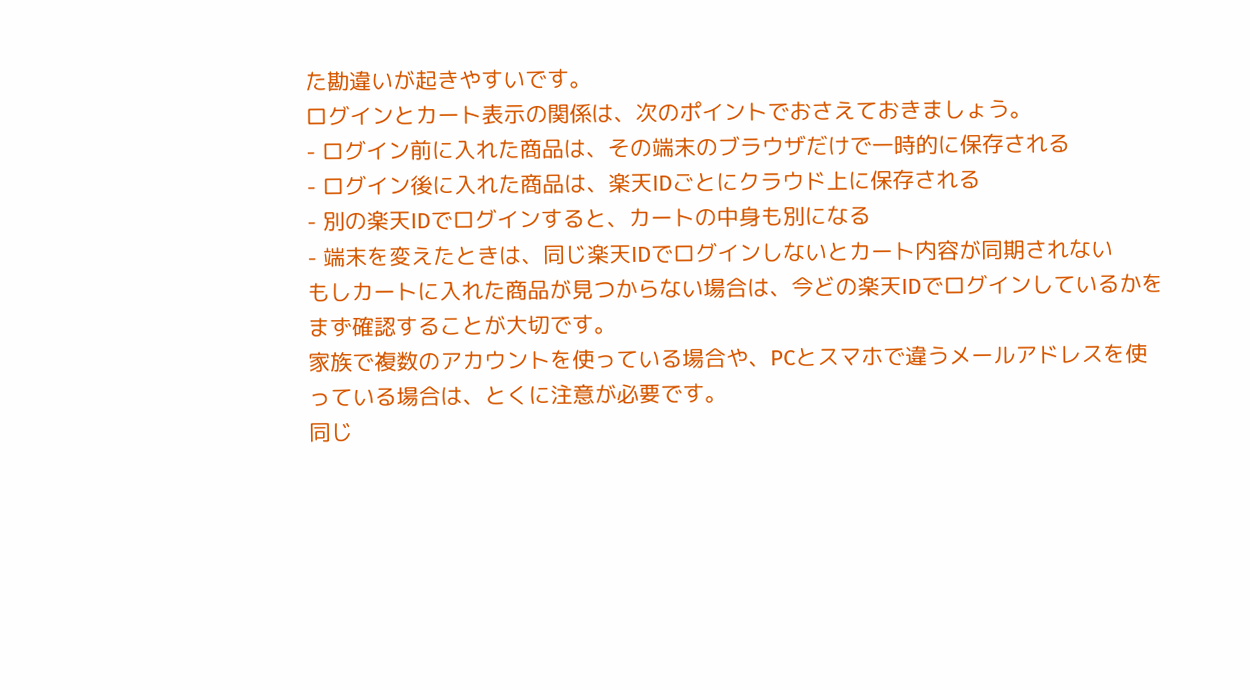た勘違いが起きやすいです。
ログインとカート表示の関係は、次のポイントでおさえておきましょう。
- ログイン前に入れた商品は、その端末のブラウザだけで一時的に保存される
- ログイン後に入れた商品は、楽天IDごとにクラウド上に保存される
- 別の楽天IDでログインすると、カートの中身も別になる
- 端末を変えたときは、同じ楽天IDでログインしないとカート内容が同期されない
もしカートに入れた商品が見つからない場合は、今どの楽天IDでログインしているかをまず確認することが大切です。
家族で複数のアカウントを使っている場合や、PCとスマホで違うメールアドレスを使っている場合は、とくに注意が必要です。
同じ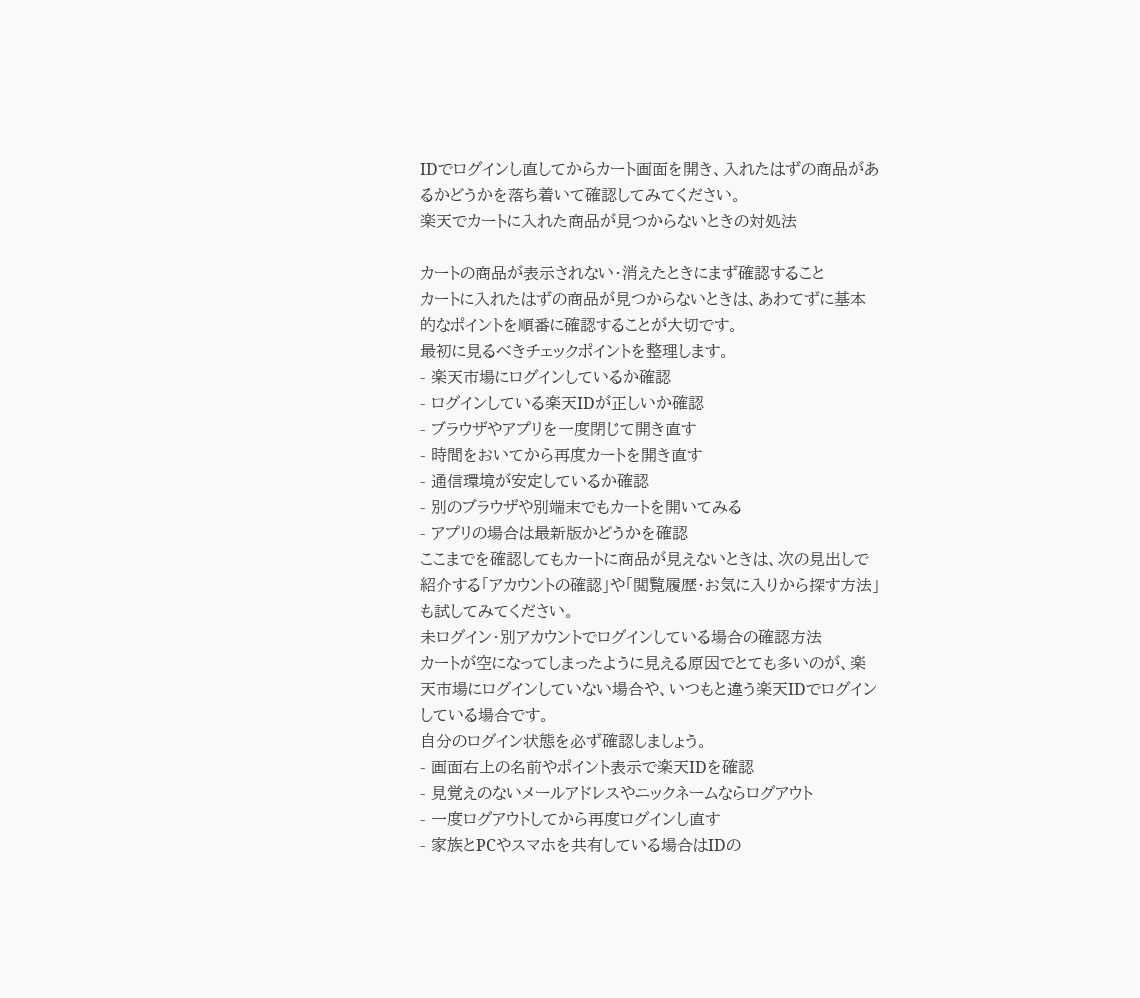IDでログインし直してからカート画面を開き、入れたはずの商品があるかどうかを落ち着いて確認してみてください。
楽天でカートに入れた商品が見つからないときの対処法

カートの商品が表示されない・消えたときにまず確認すること
カートに入れたはずの商品が見つからないときは、あわてずに基本的なポイントを順番に確認することが大切です。
最初に見るべきチェックポイントを整理します。
- 楽天市場にログインしているか確認
- ログインしている楽天IDが正しいか確認
- ブラウザやアプリを一度閉じて開き直す
- 時間をおいてから再度カートを開き直す
- 通信環境が安定しているか確認
- 別のブラウザや別端末でもカートを開いてみる
- アプリの場合は最新版かどうかを確認
ここまでを確認してもカートに商品が見えないときは、次の見出しで紹介する「アカウントの確認」や「閲覧履歴・お気に入りから探す方法」も試してみてください。
未ログイン・別アカウントでログインしている場合の確認方法
カートが空になってしまったように見える原因でとても多いのが、楽天市場にログインしていない場合や、いつもと違う楽天IDでログインしている場合です。
自分のログイン状態を必ず確認しましょう。
- 画面右上の名前やポイント表示で楽天IDを確認
- 見覚えのないメールアドレスやニックネームならログアウト
- 一度ログアウトしてから再度ログインし直す
- 家族とPCやスマホを共有している場合はIDの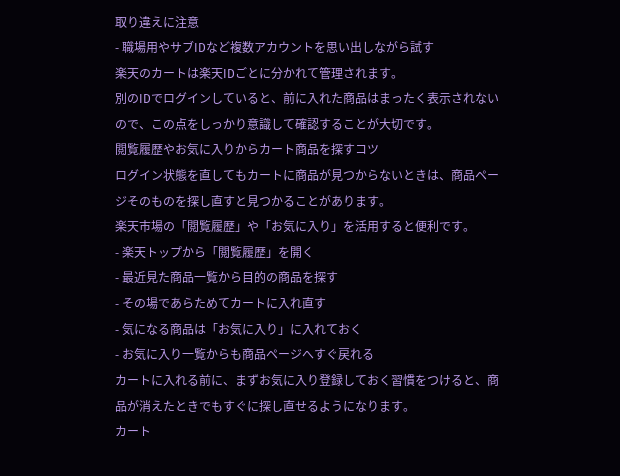取り違えに注意
- 職場用やサブIDなど複数アカウントを思い出しながら試す
楽天のカートは楽天IDごとに分かれて管理されます。
別のIDでログインしていると、前に入れた商品はまったく表示されないので、この点をしっかり意識して確認することが大切です。
閲覧履歴やお気に入りからカート商品を探すコツ
ログイン状態を直してもカートに商品が見つからないときは、商品ページそのものを探し直すと見つかることがあります。
楽天市場の「閲覧履歴」や「お気に入り」を活用すると便利です。
- 楽天トップから「閲覧履歴」を開く
- 最近見た商品一覧から目的の商品を探す
- その場であらためてカートに入れ直す
- 気になる商品は「お気に入り」に入れておく
- お気に入り一覧からも商品ページへすぐ戻れる
カートに入れる前に、まずお気に入り登録しておく習慣をつけると、商品が消えたときでもすぐに探し直せるようになります。
カート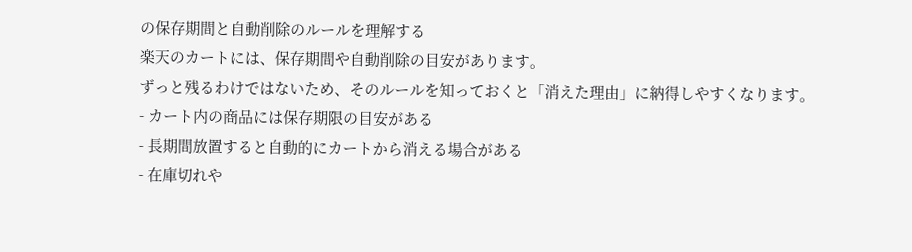の保存期間と自動削除のルールを理解する
楽天のカートには、保存期間や自動削除の目安があります。
ずっと残るわけではないため、そのルールを知っておくと「消えた理由」に納得しやすくなります。
- カート内の商品には保存期限の目安がある
- 長期間放置すると自動的にカートから消える場合がある
- 在庫切れや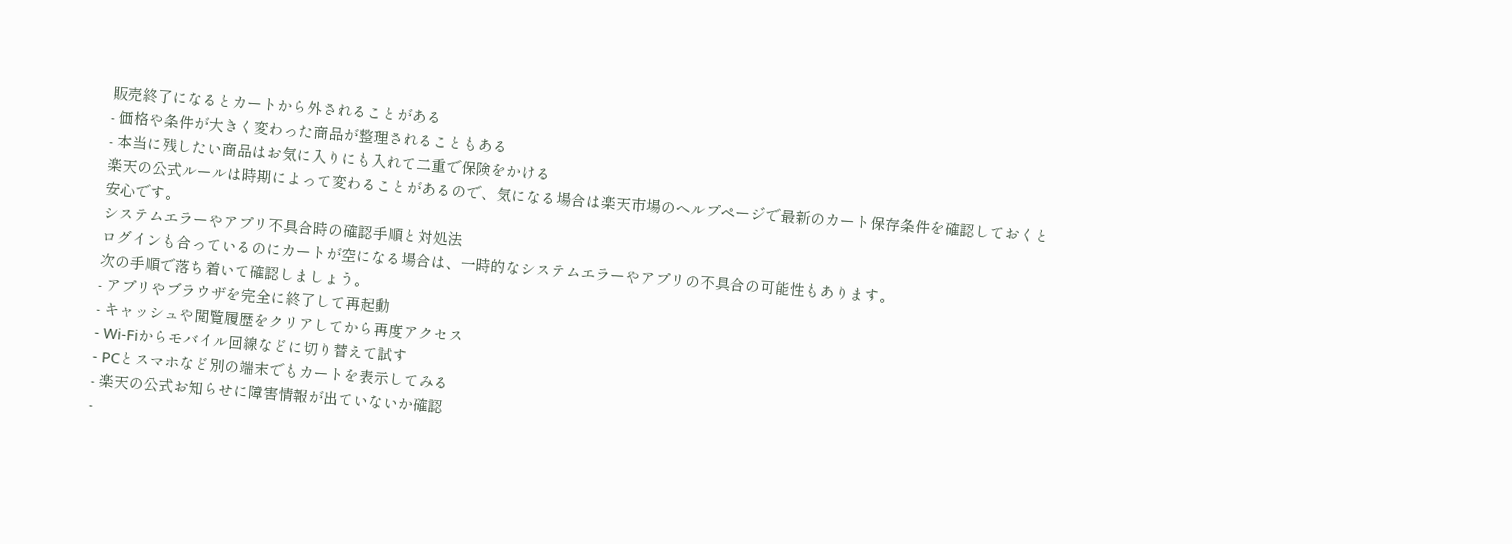販売終了になるとカートから外されることがある
- 価格や条件が大きく変わった商品が整理されることもある
- 本当に残したい商品はお気に入りにも入れて二重で保険をかける
楽天の公式ルールは時期によって変わることがあるので、気になる場合は楽天市場のヘルプページで最新のカート保存条件を確認しておくと安心です。
システムエラーやアプリ不具合時の確認手順と対処法
ログインも合っているのにカートが空になる場合は、一時的なシステムエラーやアプリの不具合の可能性もあります。
次の手順で落ち着いて確認しましょう。
- アプリやブラウザを完全に終了して再起動
- キャッシュや閲覧履歴をクリアしてから再度アクセス
- Wi-Fiからモバイル回線などに切り替えて試す
- PCとスマホなど別の端末でもカートを表示してみる
- 楽天の公式お知らせに障害情報が出ていないか確認
-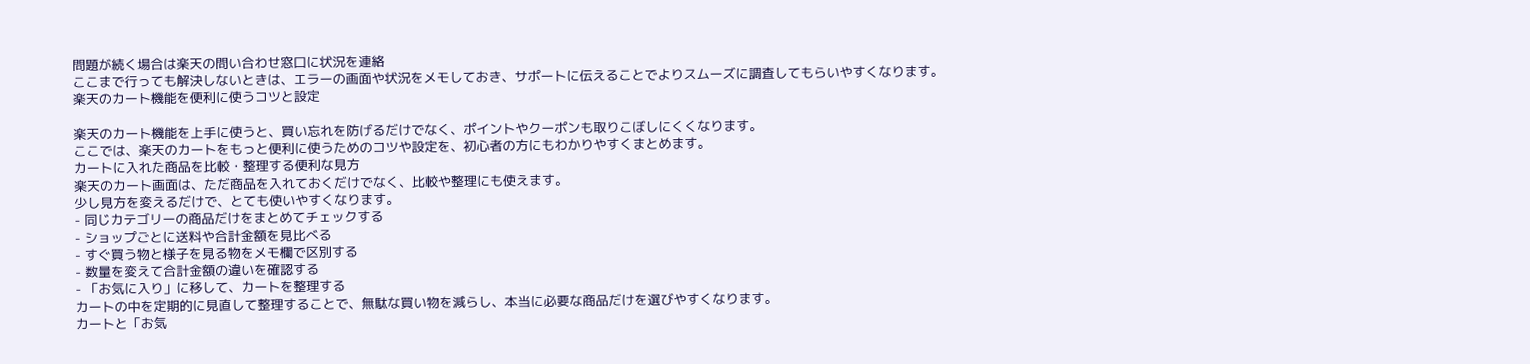問題が続く場合は楽天の問い合わせ窓口に状況を連絡
ここまで行っても解決しないときは、エラーの画面や状況をメモしておき、サポートに伝えることでよりスムーズに調査してもらいやすくなります。
楽天のカート機能を便利に使うコツと設定

楽天のカート機能を上手に使うと、買い忘れを防げるだけでなく、ポイントやクーポンも取りこぼしにくくなります。
ここでは、楽天のカートをもっと便利に使うためのコツや設定を、初心者の方にもわかりやすくまとめます。
カートに入れた商品を比較・整理する便利な見方
楽天のカート画面は、ただ商品を入れておくだけでなく、比較や整理にも使えます。
少し見方を変えるだけで、とても使いやすくなります。
- 同じカテゴリーの商品だけをまとめてチェックする
- ショップごとに送料や合計金額を見比べる
- すぐ買う物と様子を見る物をメモ欄で区別する
- 数量を変えて合計金額の違いを確認する
- 「お気に入り」に移して、カートを整理する
カートの中を定期的に見直して整理することで、無駄な買い物を減らし、本当に必要な商品だけを選びやすくなります。
カートと「お気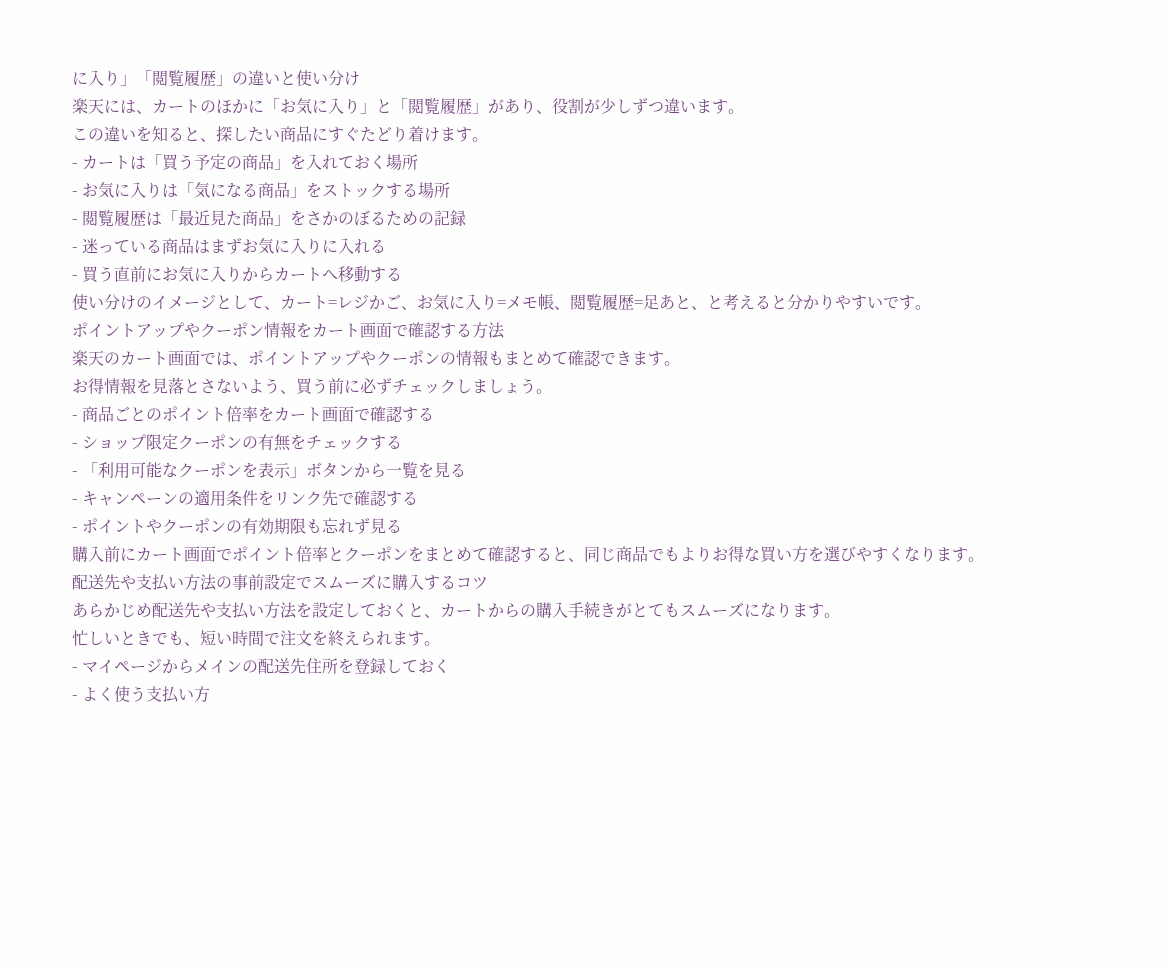に入り」「閲覧履歴」の違いと使い分け
楽天には、カートのほかに「お気に入り」と「閲覧履歴」があり、役割が少しずつ違います。
この違いを知ると、探したい商品にすぐたどり着けます。
- カートは「買う予定の商品」を入れておく場所
- お気に入りは「気になる商品」をストックする場所
- 閲覧履歴は「最近見た商品」をさかのぼるための記録
- 迷っている商品はまずお気に入りに入れる
- 買う直前にお気に入りからカートへ移動する
使い分けのイメージとして、カート=レジかご、お気に入り=メモ帳、閲覧履歴=足あと、と考えると分かりやすいです。
ポイントアップやクーポン情報をカート画面で確認する方法
楽天のカート画面では、ポイントアップやクーポンの情報もまとめて確認できます。
お得情報を見落とさないよう、買う前に必ずチェックしましょう。
- 商品ごとのポイント倍率をカート画面で確認する
- ショップ限定クーポンの有無をチェックする
- 「利用可能なクーポンを表示」ボタンから一覧を見る
- キャンペーンの適用条件をリンク先で確認する
- ポイントやクーポンの有効期限も忘れず見る
購入前にカート画面でポイント倍率とクーポンをまとめて確認すると、同じ商品でもよりお得な買い方を選びやすくなります。
配送先や支払い方法の事前設定でスムーズに購入するコツ
あらかじめ配送先や支払い方法を設定しておくと、カートからの購入手続きがとてもスムーズになります。
忙しいときでも、短い時間で注文を終えられます。
- マイページからメインの配送先住所を登録しておく
- よく使う支払い方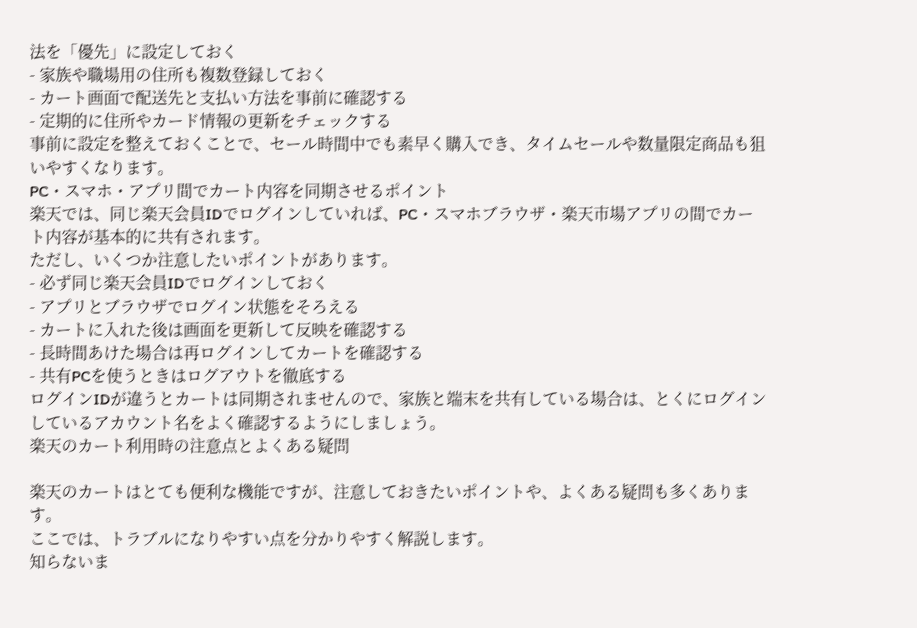法を「優先」に設定しておく
- 家族や職場用の住所も複数登録しておく
- カート画面で配送先と支払い方法を事前に確認する
- 定期的に住所やカード情報の更新をチェックする
事前に設定を整えておくことで、セール時間中でも素早く購入でき、タイムセールや数量限定商品も狙いやすくなります。
PC・スマホ・アプリ間でカート内容を同期させるポイント
楽天では、同じ楽天会員IDでログインしていれば、PC・スマホブラウザ・楽天市場アプリの間でカート内容が基本的に共有されます。
ただし、いくつか注意したいポイントがあります。
- 必ず同じ楽天会員IDでログインしておく
- アプリとブラウザでログイン状態をそろえる
- カートに入れた後は画面を更新して反映を確認する
- 長時間あけた場合は再ログインしてカートを確認する
- 共有PCを使うときはログアウトを徹底する
ログインIDが違うとカートは同期されませんので、家族と端末を共有している場合は、とくにログインしているアカウント名をよく確認するようにしましょう。
楽天のカート利用時の注意点とよくある疑問

楽天のカートはとても便利な機能ですが、注意しておきたいポイントや、よくある疑問も多くあります。
ここでは、トラブルになりやすい点を分かりやすく解説します。
知らないま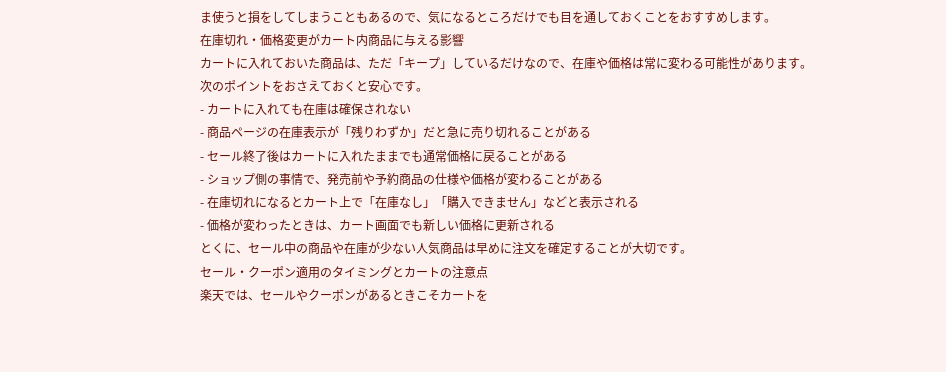ま使うと損をしてしまうこともあるので、気になるところだけでも目を通しておくことをおすすめします。
在庫切れ・価格変更がカート内商品に与える影響
カートに入れておいた商品は、ただ「キープ」しているだけなので、在庫や価格は常に変わる可能性があります。
次のポイントをおさえておくと安心です。
- カートに入れても在庫は確保されない
- 商品ページの在庫表示が「残りわずか」だと急に売り切れることがある
- セール終了後はカートに入れたままでも通常価格に戻ることがある
- ショップ側の事情で、発売前や予約商品の仕様や価格が変わることがある
- 在庫切れになるとカート上で「在庫なし」「購入できません」などと表示される
- 価格が変わったときは、カート画面でも新しい価格に更新される
とくに、セール中の商品や在庫が少ない人気商品は早めに注文を確定することが大切です。
セール・クーポン適用のタイミングとカートの注意点
楽天では、セールやクーポンがあるときこそカートを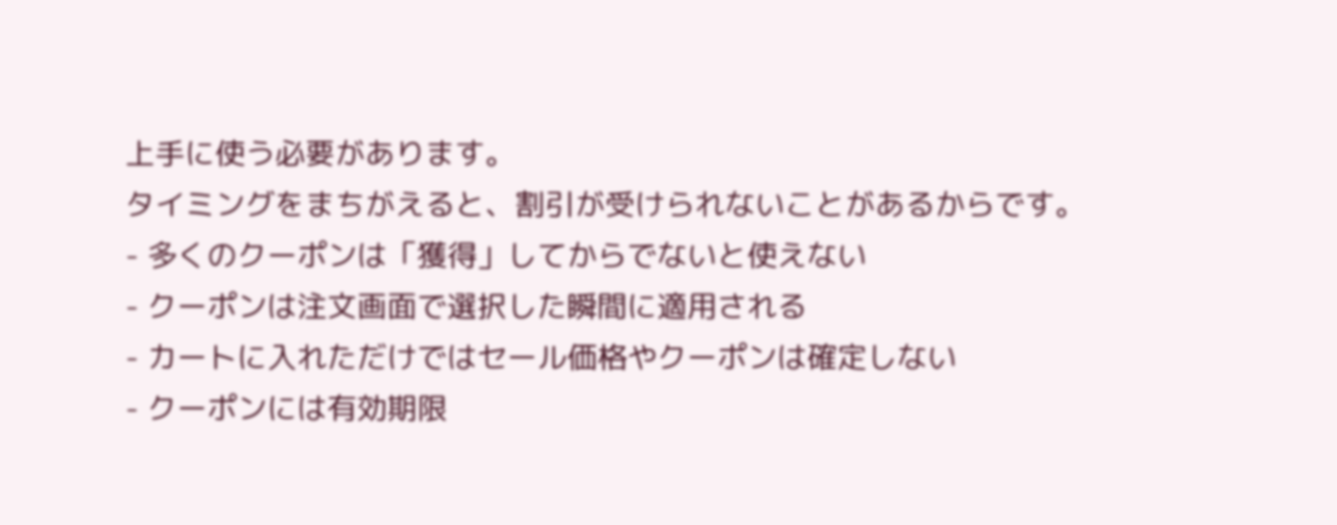上手に使う必要があります。
タイミングをまちがえると、割引が受けられないことがあるからです。
- 多くのクーポンは「獲得」してからでないと使えない
- クーポンは注文画面で選択した瞬間に適用される
- カートに入れただけではセール価格やクーポンは確定しない
- クーポンには有効期限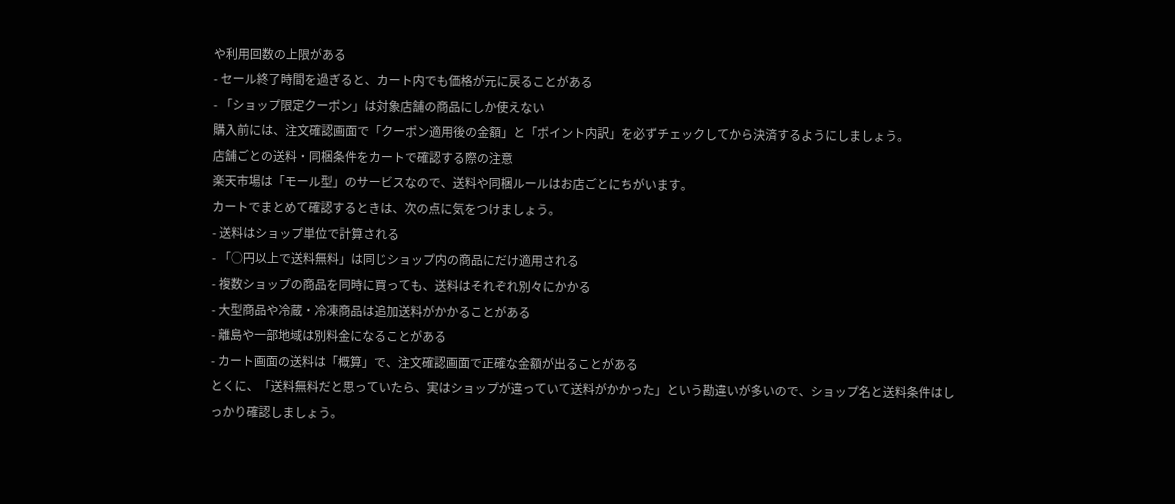や利用回数の上限がある
- セール終了時間を過ぎると、カート内でも価格が元に戻ることがある
- 「ショップ限定クーポン」は対象店舗の商品にしか使えない
購入前には、注文確認画面で「クーポン適用後の金額」と「ポイント内訳」を必ずチェックしてから決済するようにしましょう。
店舗ごとの送料・同梱条件をカートで確認する際の注意
楽天市場は「モール型」のサービスなので、送料や同梱ルールはお店ごとにちがいます。
カートでまとめて確認するときは、次の点に気をつけましょう。
- 送料はショップ単位で計算される
- 「○円以上で送料無料」は同じショップ内の商品にだけ適用される
- 複数ショップの商品を同時に買っても、送料はそれぞれ別々にかかる
- 大型商品や冷蔵・冷凍商品は追加送料がかかることがある
- 離島や一部地域は別料金になることがある
- カート画面の送料は「概算」で、注文確認画面で正確な金額が出ることがある
とくに、「送料無料だと思っていたら、実はショップが違っていて送料がかかった」という勘違いが多いので、ショップ名と送料条件はしっかり確認しましょう。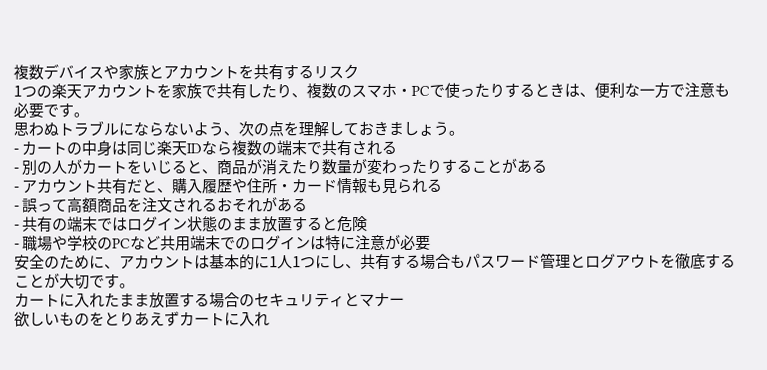複数デバイスや家族とアカウントを共有するリスク
1つの楽天アカウントを家族で共有したり、複数のスマホ・PCで使ったりするときは、便利な一方で注意も必要です。
思わぬトラブルにならないよう、次の点を理解しておきましょう。
- カートの中身は同じ楽天IDなら複数の端末で共有される
- 別の人がカートをいじると、商品が消えたり数量が変わったりすることがある
- アカウント共有だと、購入履歴や住所・カード情報も見られる
- 誤って高額商品を注文されるおそれがある
- 共有の端末ではログイン状態のまま放置すると危険
- 職場や学校のPCなど共用端末でのログインは特に注意が必要
安全のために、アカウントは基本的に1人1つにし、共有する場合もパスワード管理とログアウトを徹底することが大切です。
カートに入れたまま放置する場合のセキュリティとマナー
欲しいものをとりあえずカートに入れ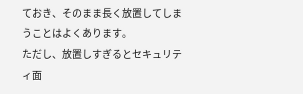ておき、そのまま長く放置してしまうことはよくあります。
ただし、放置しすぎるとセキュリティ面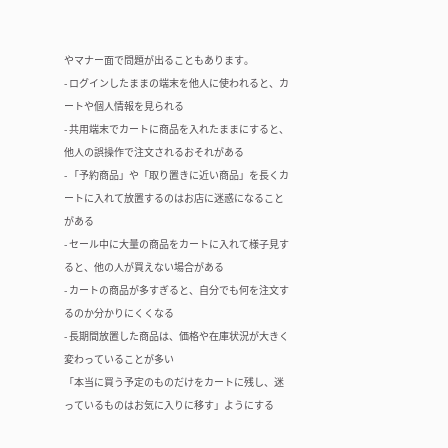やマナー面で問題が出ることもあります。
- ログインしたままの端末を他人に使われると、カートや個人情報を見られる
- 共用端末でカートに商品を入れたままにすると、他人の誤操作で注文されるおそれがある
- 「予約商品」や「取り置きに近い商品」を長くカートに入れて放置するのはお店に迷惑になることがある
- セール中に大量の商品をカートに入れて様子見すると、他の人が買えない場合がある
- カートの商品が多すぎると、自分でも何を注文するのか分かりにくくなる
- 長期間放置した商品は、価格や在庫状況が大きく変わっていることが多い
「本当に買う予定のものだけをカートに残し、迷っているものはお気に入りに移す」ようにする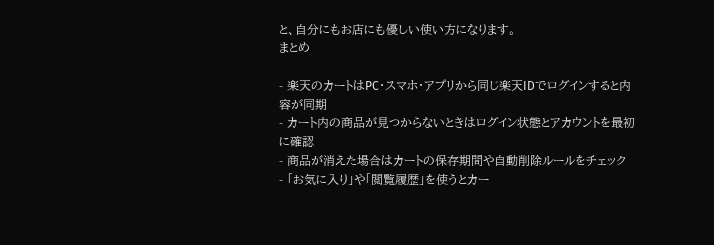と、自分にもお店にも優しい使い方になります。
まとめ

- 楽天のカートはPC・スマホ・アプリから同じ楽天IDでログインすると内容が同期
- カート内の商品が見つからないときはログイン状態とアカウントを最初に確認
- 商品が消えた場合はカートの保存期間や自動削除ルールをチェック
- 「お気に入り」や「閲覧履歴」を使うとカー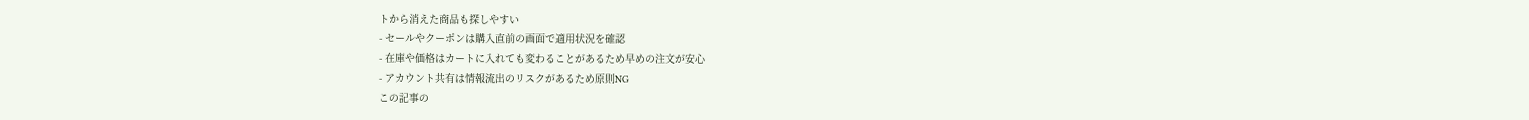トから消えた商品も探しやすい
- セールやクーポンは購入直前の画面で適用状況を確認
- 在庫や価格はカートに入れても変わることがあるため早めの注文が安心
- アカウント共有は情報流出のリスクがあるため原則NG
この記事の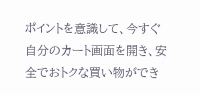ポイントを意識して、今すぐ自分のカート画面を開き、安全でおトクな買い物ができ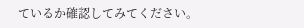ているか確認してみてください。